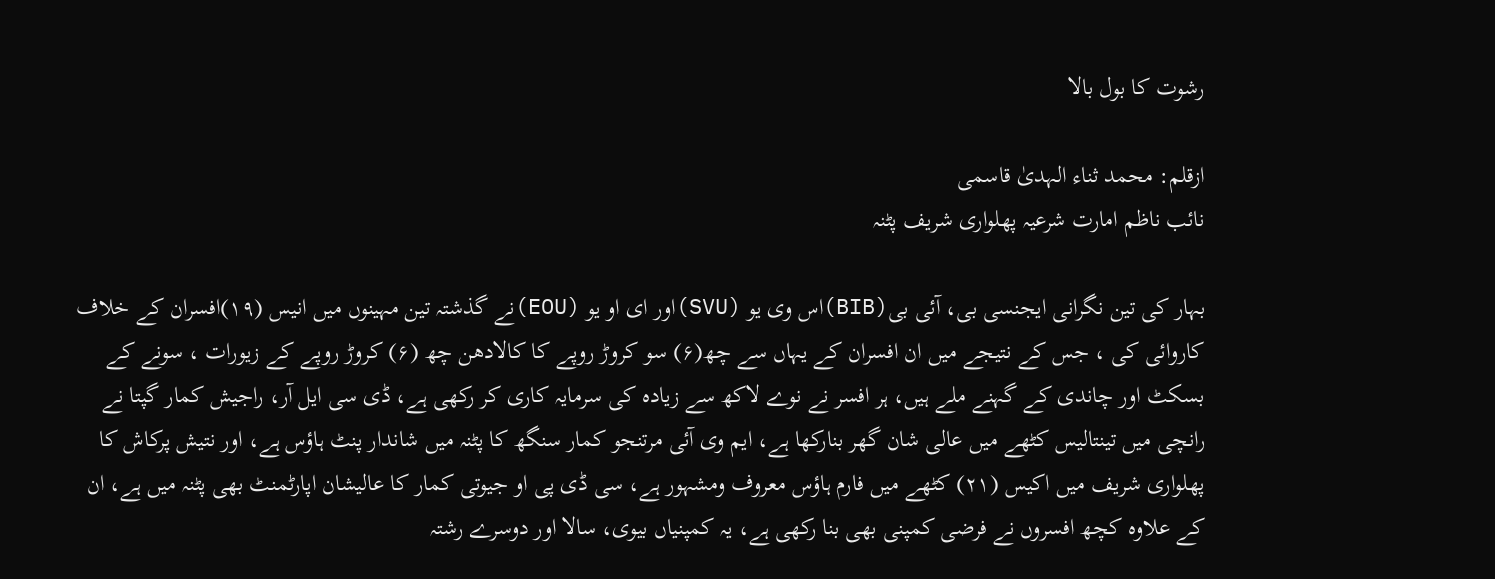رشوت کا بول بالا

ازقلم: محمد ثناء الہدیٰ قاسمی
نائب ناظم امارت شرعیہ پھلواری شریف پٹنہ

بہار کی تین نگرانی ایجنسی بی، آئی بی(BIB)اس وی یو (SVU)اور ای او یو (EOU)نے گذشتہ تین مہینوں میں انیس (۱۹)افسران کے خلاف کاروائی کی ، جس کے نتیجے میں ان افسران کے یہاں سے چھ(۶) سو کروڑ روپے کا کالادھن چھ (۶) کروڑ روپے کے زیورات ، سونے کے بسکٹ اور چاندی کے گہنے ملے ہیں، ہر افسر نے نوے لاکھ سے زیادہ کی سرمایہ کاری کر رکھی ہے، ڈی سی ایل آر، راجیش کمار گپتا نے رانچی میں تینتالیس کٹھے میں عالی شان گھر بنارکھا ہے، ایم وی آئی مرتنجو کمار سنگھ کا پٹنہ میں شاندار پنٹ ہاؤس ہے، اور نتیش پرکاش کا پھلواری شریف میں اکیس (۲۱) کٹھے میں فارم ہاؤس معروف ومشہور ہے، سی ڈی پی او جیوتی کمار کا عالیشان اپارٹمنٹ بھی پٹنہ میں ہے، ان کے علاوہ کچھ افسروں نے فرضی کمپنی بھی بنا رکھی ہے، یہ کمپنیاں بیوی، سالا اور دوسرے رشتہ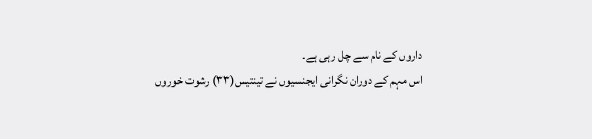داروں کے نام سے چل رہی ہے۔
اس مہم کے دوران نگرانی ایجنسیوں نے تینتیس(۳۳) رشوت خوروں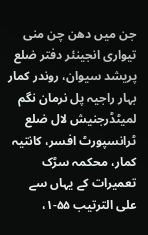جن میں دھن چن منی تیواری انجینئر دفتر ضلع پریشد سیوان، روندر کمار بہار راجیہ پل نرمان نگم لمیٹڈرجنیش لال ضلع ٹرانسپورٹ افسر، کانتیہ کمار، محکمہ سڑک تعمیرات کے یہاں سے علی الترتیب ۵۵-۱،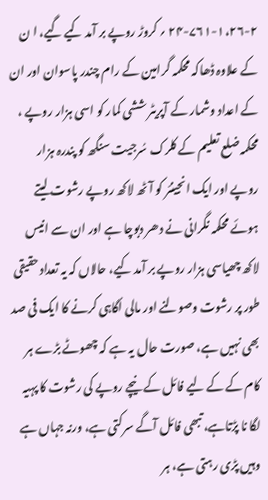۲۴-۷۶۱-۱،۲۶-۲ ؍ کروڑ روپے بر آمد کیے گیے، ا ن کے علاوہ ڈھاکہ محکمہ گرامین کے رام چندر پاسوان اور ان کے اعداد وشمار کے آپریٹر ششی کمار کو اسی ہزار روپے ، محکمہ ضلع تعلیم کے کلرک سُرجیت سنگھ کو پندرہ ہزار روپے اور ایک انجینئر کو آٹھ لاکھ روپے رشوت لیتے ہوئے محکمہ نگرانی نے دھر دبوچا ہے اور ان سے انیس لاکھ چھیاسی ہزار روپے بر آمد کیے، حالاں کہ یہ تعداد حقیقی طور پر رشوت وصولنے اور مالی اُگاہی کرنے کا ایک فی صد بھی نہیں ہے، صورت حال یہ ہے کہ چھوٹے بڑے ہر کام کے کے لیے فائل کے نیچے روپے کی رشوت کا پہیہ لگا نا پڑتاہے، تبھی فائل آگے سرکتی ہے، ورنہ جہاں ہے وہیں پڑی رہتی ہے، ہر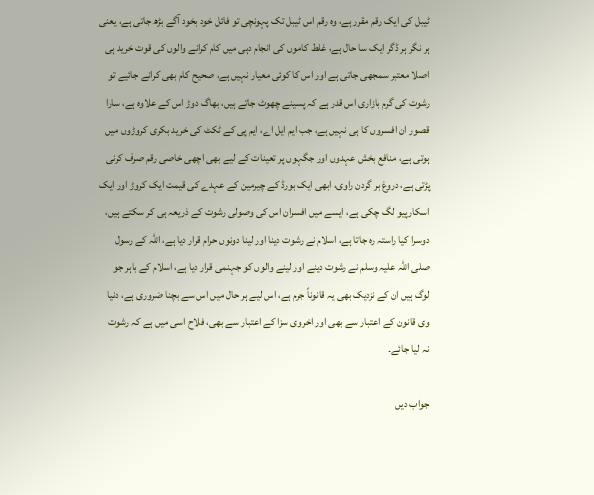ٹیبل کی ایک رقم مقرر ہے، وہ رقم اس ٹیبل تک پہونچی تو فائل خود بخود آگے بڑھ جاتی ہے، یعنی ہر نگر ہر ڈگر ایک سا حال ہے، غلط کاموں کی انجام دہی میں کام کرانے والوں کی قوت خرید ہی اصلا معتبر سمجھی جاتی ہے اور اس کا کوئی معیار نہیں ہے، صحیح کام بھی کرانے جائیے تو رشوت کی گرم بازاری اس قدر ہے کہ پسینے چھوٹ جاتے ہیں، بھاگ دوڑ اس کے علاوہ ہے، سارا قصور ان افسروں کا ہی نہیں ہے، جب ایم ایل اے، ایم پی کے ٹکٹ کی خرید بکری کروڑوں میں ہوتی ہے، منافع بخش عہدوں اور جگہوں پر تعینات کے لیے بھی اچھی خاصی رقم صرف کرنی پڑتی ہے، دروغ بر گردن راوی، ابھی ایک بورڈ کے چیرمین کے عہدے کی قیمت ایک کروڑ اور ایک اسکارپیو لگ چکی ہے، ایسے میں افسران اس کی وصولی رشوت کے ذریعہ ہی کر سکتے ہیں، دوسرا کیا راستہ رہ جاتا ہے، اسلام نے رشوت دینا اور لینا دونوں حرام قرار دیا ہے، اللہ کے رسول صلی اللہ علیہ وسلم نے رشوت دینے اور لینے والوں کو جہنمی قرار دیا ہے، اسلام کے باہر جو لوگ ہیں ان کے نزدیک بھی یہ قانوناً جرم ہے، اس لیے ہر حال میں اس سے بچنا ضروری ہے، دنیا وی قانون کے اعتبار سے بھی اور اخروی سزا کے اعتبار سے بھی، فلاح اسی میں ہے کہ رشوت نہ لیا جائے۔

جواب دیں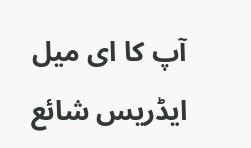آپ کا ای میل ایڈریس شائع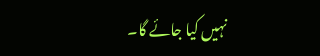نہیں کیا جائے گا۔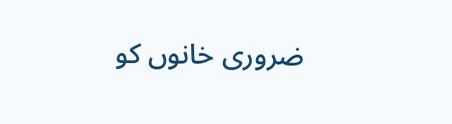ضروری خانوں کو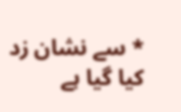* سے نشان زد کیا گیا ہے